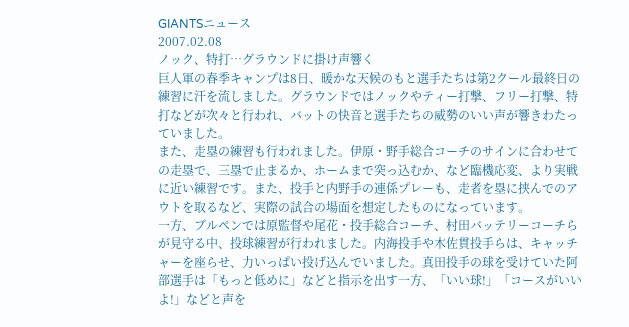GIANTSニュース
2007.02.08
ノック、特打…グラウンドに掛け声響く
巨人軍の春季キャンプは8日、暖かな天候のもと選手たちは第2クール最終日の練習に汗を流しました。グラウンドではノックやティー打撃、フリー打撃、特打などが次々と行われ、バットの快音と選手たちの威勢のいい声が響きわたっていました。
また、走塁の練習も行われました。伊原・野手総合コーチのサインに合わせての走塁で、三塁で止まるか、ホームまで突っ込むか、など臨機応変、より実戦に近い練習です。また、投手と内野手の連係プレーも、走者を塁に挟んでのアウトを取るなど、実際の試合の場面を想定したものになっています。
一方、ブルペンでは原監督や尾花・投手総合コーチ、村田バッテリーコーチらが見守る中、投球練習が行われました。内海投手や木佐貫投手らは、キャッチャーを座らせ、力いっぱい投げ込んでいました。真田投手の球を受けていた阿部選手は「もっと低めに」などと指示を出す一方、「いい球!」「コースがいいよ!」などと声を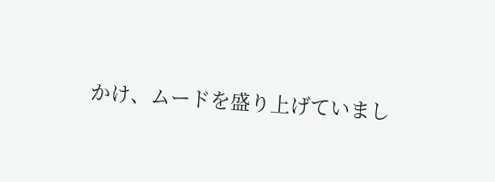かけ、ムードを盛り上げていまし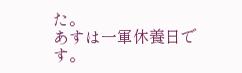た。
あすは一軍休養日です。